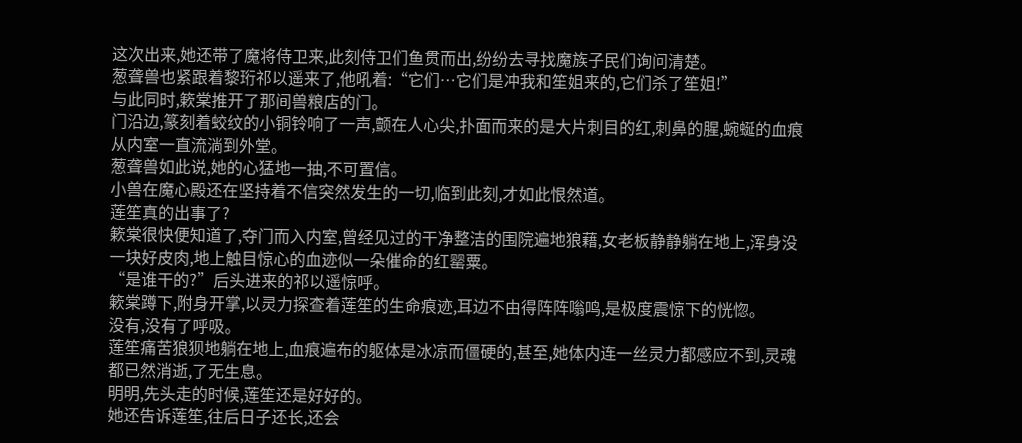这次出来,她还带了魔将侍卫来,此刻侍卫们鱼贯而出,纷纷去寻找魔族子民们询问清楚。
葱聋兽也紧跟着黎珩祁以遥来了,他吼着:“它们…它们是冲我和笙姐来的,它们杀了笙姐!”
与此同时,簌棠推开了那间兽粮店的门。
门沿边,篆刻着蛟纹的小铜铃响了一声,颤在人心尖,扑面而来的是大片刺目的红,刺鼻的腥,蜿蜒的血痕从内室一直流淌到外堂。
葱聋兽如此说,她的心猛地一抽,不可置信。
小兽在魔心殿还在坚持着不信突然发生的一切,临到此刻,才如此恨然道。
莲笙真的出事了?
簌棠很快便知道了,夺门而入内室,曾经见过的干净整洁的围院遍地狼藉,女老板静静躺在地上,浑身没一块好皮肉,地上触目惊心的血迹似一朵催命的红罂粟。
“是谁干的?”后头进来的祁以遥惊呼。
簌棠蹲下,附身开掌,以灵力探查着莲笙的生命痕迹,耳边不由得阵阵嗡鸣,是极度震惊下的恍惚。
没有,没有了呼吸。
莲笙痛苦狼狈地躺在地上,血痕遍布的躯体是冰凉而僵硬的,甚至,她体内连一丝灵力都感应不到,灵魂都已然消逝,了无生息。
明明,先头走的时候,莲笙还是好好的。
她还告诉莲笙,往后日子还长,还会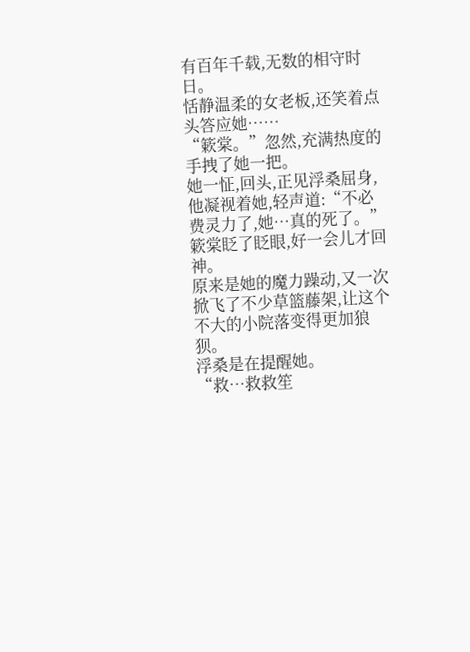有百年千载,无数的相守时日。
恬静温柔的女老板,还笑着点头答应她……
“簌棠。”忽然,充满热度的手拽了她一把。
她一怔,回头,正见浮桑屈身,他凝视着她,轻声道:“不必费灵力了,她…真的死了。”
簌棠眨了眨眼,好一会儿才回神。
原来是她的魔力躁动,又一次掀飞了不少草篮藤架,让这个不大的小院落变得更加狼狈。
浮桑是在提醒她。
“救…救救笙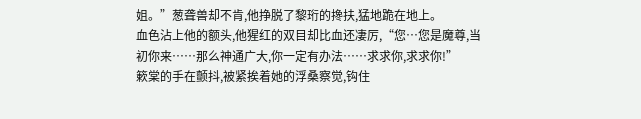姐。”葱聋兽却不肯,他挣脱了黎珩的搀扶,猛地跪在地上。
血色沾上他的额头,他猩红的双目却比血还凄厉,“您…您是魔尊,当初你来……那么神通广大,你一定有办法……求求你,求求你!”
簌棠的手在颤抖,被紧挨着她的浮桑察觉,钩住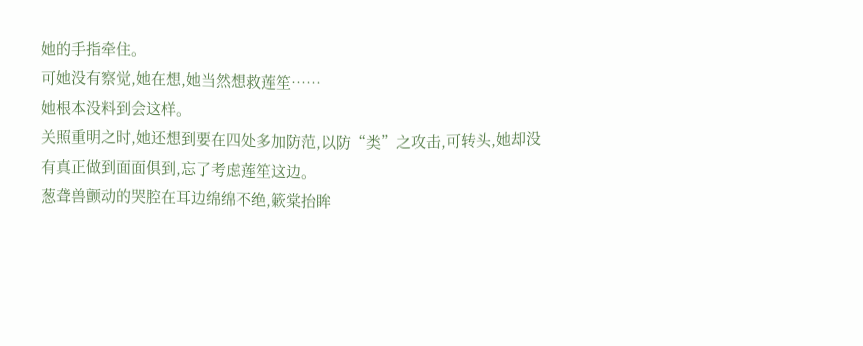她的手指牵住。
可她没有察觉,她在想,她当然想救莲笙……
她根本没料到会这样。
关照重明之时,她还想到要在四处多加防范,以防“类”之攻击,可转头,她却没有真正做到面面俱到,忘了考虑莲笙这边。
葱聋兽颤动的哭腔在耳边绵绵不绝,簌棠抬眸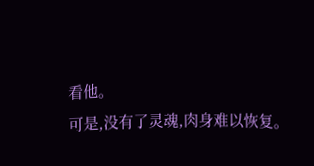看他。
可是,没有了灵魂,肉身难以恢复。